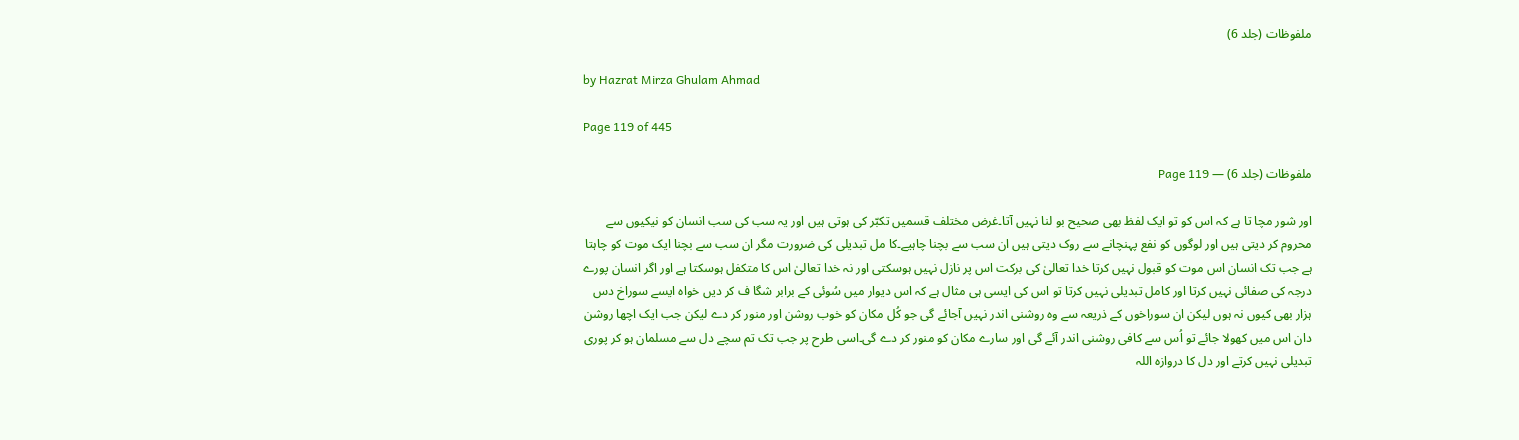ملفوظات (جلد 6)

by Hazrat Mirza Ghulam Ahmad

Page 119 of 445

ملفوظات (جلد 6) — Page 119

اور شور مچا تا ہے کہ اس کو تو ایک لفظ بھی صحیح بو لنا نہیں آتا۔غرض مختلف قسمیں تکبّر کی ہوتی ہیں اور یہ سب کی سب انسان کو نیکیوں سے محروم کر دیتی ہیں اور لوگوں کو نفع پہنچانے سے روک دیتی ہیں ان سب سے بچنا چاہیے۔کا مل تبدیلی کی ضرورت مگر ان سب سے بچنا ایک موت کو چاہتا ہے جب تک انسان اس موت کو قبول نہیں کرتا خدا تعالیٰ کی برکت اس پر نازل نہیں ہوسکتی اور نہ خدا تعالیٰ اس کا متکفل ہوسکتا ہے اور اگر انسان پورے درجہ کی صفائی نہیں کرتا اور کامل تبدیلی نہیں کرتا تو اس کی ایسی ہی مثال ہے کہ اس دیوار میں سُوئی کے برابر شگا ف کر دیں خواہ ایسے سوراخ دس ہزار بھی کیوں نہ ہوں لیکن ان سوراخوں کے ذریعہ سے وہ روشنی اندر نہیں آجائے گی جو کُل مکان کو خوب روشن اور منور کر دے لیکن جب ایک اچھا روشن دان اس میں کھولا جائے تو اُس سے کافی روشنی اندر آئے گی اور سارے مکان کو منور کر دے گی۔اسی طرح پر جب تک تم سچے دل سے مسلمان ہو کر پوری تبدیلی نہیں کرتے اور دل کا دروازہ اللہ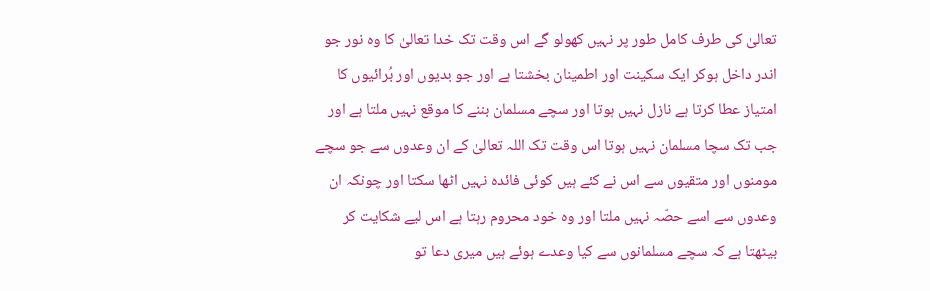تعالیٰ کی طرف کامل طور پر نہیں کھولو گے اس وقت تک خدا تعالیٰ کا وہ نور جو اندر داخل ہوکر ایک سکینت اور اطمینان بخشتا ہے اور جو بدیوں اور بُرائیوں کا امتیاز عطا کرتا ہے نازل نہیں ہوتا اور سچے مسلمان بننے کا موقع نہیں ملتا ہے اور جب تک سچا مسلمان نہیں ہوتا اس وقت تک اللہ تعالیٰ کے ان وعدوں سے جو سچے مومنوں اور متقیوں سے اس نے کئے ہیں کوئی فائدہ نہیں اٹھا سکتا اور چونکہ ان وعدوں سے اسے حصّہ نہیں ملتا اور وہ خود محروم رہتا ہے اس لیے شکایت کر بیٹھتا ہے کہ سچے مسلمانوں سے کیا وعدے ہوئے ہیں میری دعا تو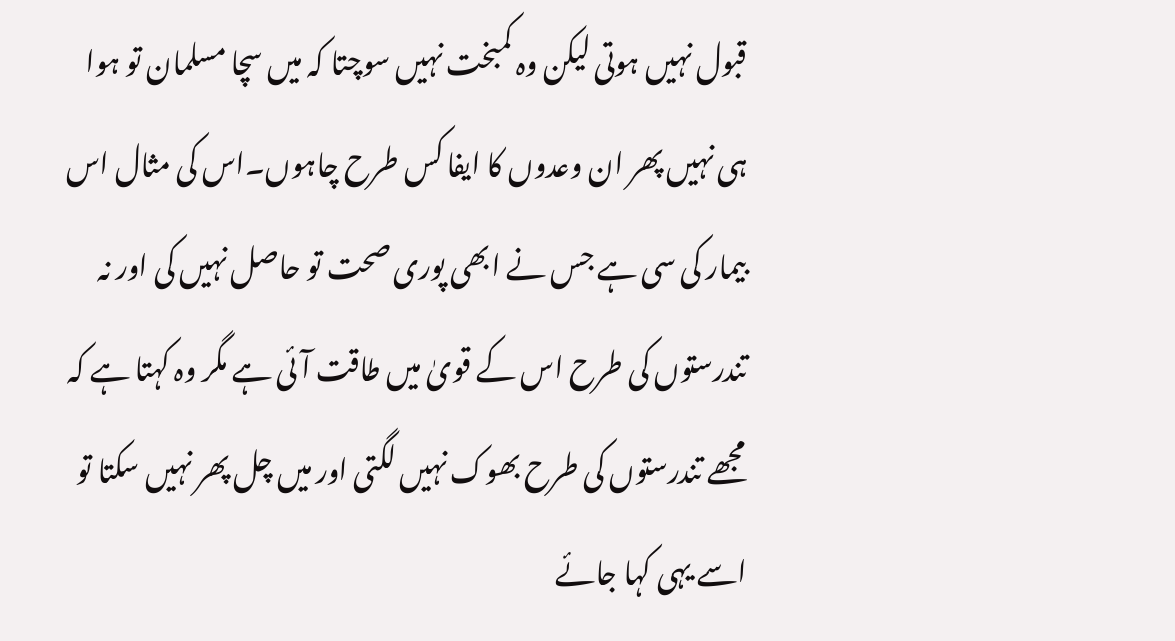قبول نہیں ہوتی لیکن وہ کمبخت نہیں سوچتا کہ میں سچا مسلمان تو ہوا ہی نہیں پھر ان وعدوں کا ایفا کس طرح چاہوں۔اس کی مثال اس بیمار کی سی ہے جس نے ابھی پوری صحت تو حاصل نہیں کی اور نہ تندرستوں کی طرح اس کے قویٰ میں طاقت آئی ہے مگر وہ کہتا ہے کہ مجھے تندرستوں کی طرح بھوک نہیں لگتی اور میں چل پھر نہیں سکتا تو اسے یہی کہا جائے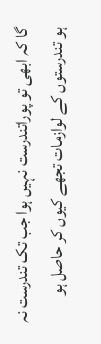گا کہ ابھی تو پوراتندرست نہیں ہوا جب تک تندرست نہ ہو تندرستوں کے لوازمات تجھے کیوں کر حاصل ہو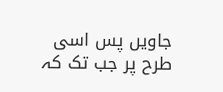جاویں پس اسی طرح پر جب تک کہ